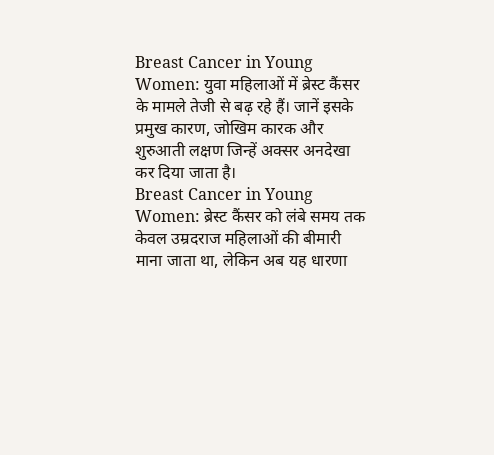Breast Cancer in Young Women: युवा महिलाओं में ब्रेस्ट कैंसर के मामले तेजी से बढ़ रहे हैं। जानें इसके प्रमुख कारण, जोखिम कारक और शुरुआती लक्षण जिन्हें अक्सर अनदेखा कर दिया जाता है।
Breast Cancer in Young Women: ब्रेस्ट कैंसर को लंबे समय तक केवल उम्रदराज महिलाओं की बीमारी माना जाता था, लेकिन अब यह धारणा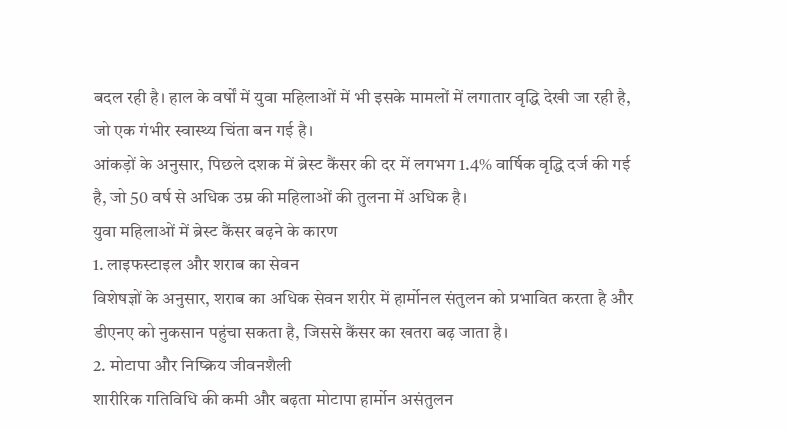बदल रही है। हाल के वर्षों में युवा महिलाओं में भी इसके मामलों में लगातार वृद्धि देखी जा रही है, जो एक गंभीर स्वास्थ्य चिंता बन गई है।
आंकड़ों के अनुसार, पिछले दशक में ब्रेस्ट कैंसर की दर में लगभग 1.4% वार्षिक वृद्धि दर्ज की गई है, जो 50 वर्ष से अधिक उम्र की महिलाओं की तुलना में अधिक है।
युवा महिलाओं में ब्रेस्ट कैंसर बढ़ने के कारण
1. लाइफस्टाइल और शराब का सेवन
विशेषज्ञों के अनुसार, शराब का अधिक सेवन शरीर में हार्मोनल संतुलन को प्रभावित करता है और डीएनए को नुकसान पहुंचा सकता है, जिससे कैंसर का खतरा बढ़ जाता है।
2. मोटापा और निष्क्रिय जीवनशैली
शारीरिक गतिविधि की कमी और बढ़ता मोटापा हार्मोन असंतुलन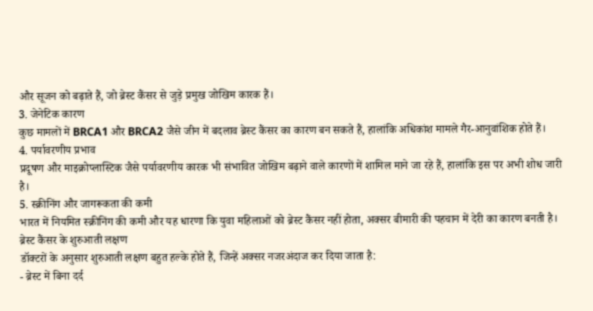और सूजन को बढ़ाते हैं, जो ब्रेस्ट कैंसर से जुड़े प्रमुख जोखिम कारक हैं।
3. जेनेटिक कारण
कुछ मामलों में BRCA1 और BRCA2 जैसे जीन में बदलाव ब्रेस्ट कैंसर का कारण बन सकते हैं, हालांकि अधिकांश मामले गैर-आनुवांशिक होते हैं।
4. पर्यावरणीय प्रभाव
प्रदूषण और माइक्रोप्लास्टिक जैसे पर्यावरणीय कारक भी संभावित जोखिम बढ़ाने वाले कारणों में शामिल माने जा रहे हैं, हालांकि इस पर अभी शोध जारी है।
5. स्क्रीनिंग और जागरूकता की कमी
भारत में नियमित स्क्रीनिंग की कमी और यह धारणा कि युवा महिलाओं को ब्रेस्ट कैंसर नहीं होता, अक्सर बीमारी की पहचान में देरी का कारण बनती है।
ब्रेस्ट कैंसर के शुरुआती लक्षण
डॉक्टरों के अनुसार शुरुआती लक्षण बहुत हल्के होते हैं, जिन्हें अक्सर नजरअंदाज कर दिया जाता है:
- ब्रेस्ट में बिना दर्द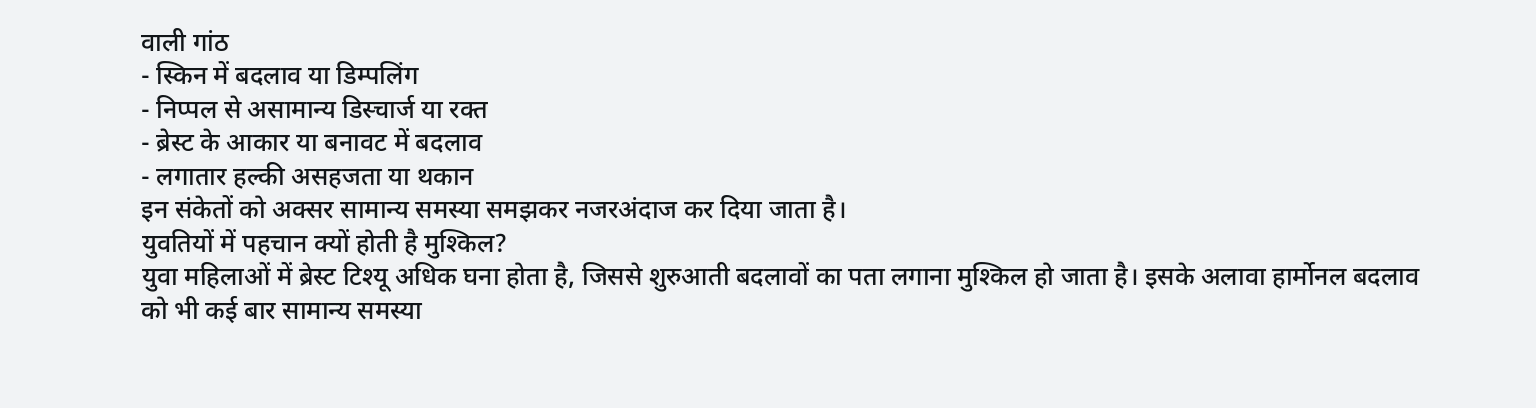वाली गांठ
- स्किन में बदलाव या डिम्पलिंग
- निप्पल से असामान्य डिस्चार्ज या रक्त
- ब्रेस्ट के आकार या बनावट में बदलाव
- लगातार हल्की असहजता या थकान
इन संकेतों को अक्सर सामान्य समस्या समझकर नजरअंदाज कर दिया जाता है।
युवतियों में पहचान क्यों होती है मुश्किल?
युवा महिलाओं में ब्रेस्ट टिश्यू अधिक घना होता है, जिससे शुरुआती बदलावों का पता लगाना मुश्किल हो जाता है। इसके अलावा हार्मोनल बदलाव को भी कई बार सामान्य समस्या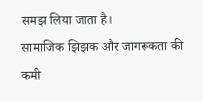समझ लिया जाता है।
सामाजिक झिझक और जागरूकता की कमी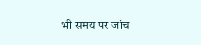भी समय पर जांच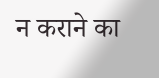न कराने का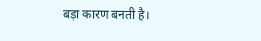बड़ा कारण बनती है।